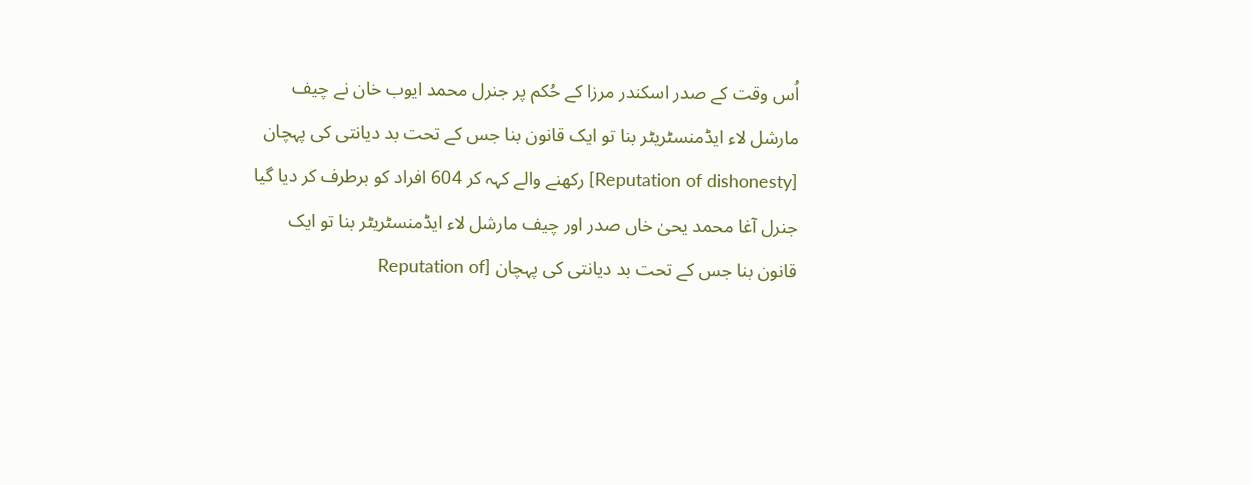اُس وقت کے صدر اسکندر مرزا کے حُکم پر جنرل محمد ایوب خان نے چیف مارشل لاء ایڈمنسٹریٹر بنا تو ایک قانون بنا جس کے تحت بد دیانتی کی پہچان [Reputation of dishonesty] رکھنے والے کہہ کر 604 افراد کو برطرف کر دیا گیا
جنرل آغا محمد یحیٰ خاں صدر اور چیف مارشل لاء ایڈمنسٹریٹر بنا تو ایک قانون بنا جس کے تحت بد دیانتی کی پہچان [Reputation of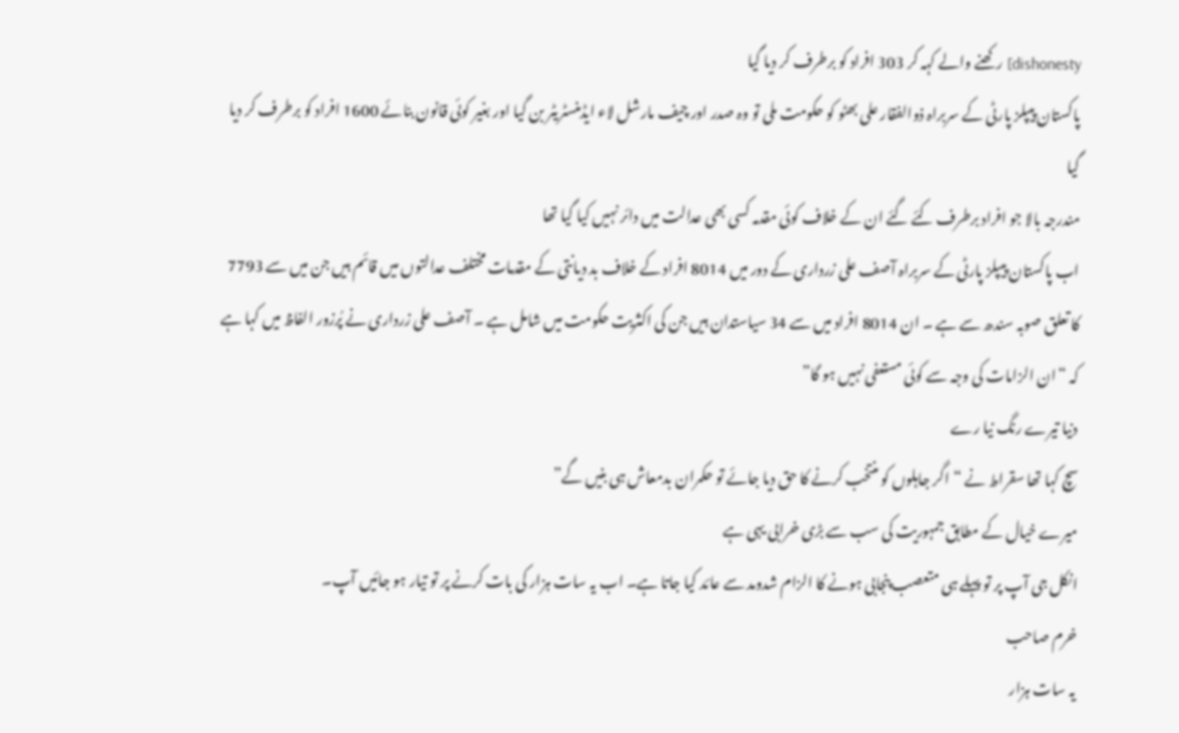dishonesty] رکھنے والے کہہ کر 303 افراد کو برطرف کر دیا گیا
پاکستان پیپلز پارٹی کے سربراہ ذوالفقار علی بھٹو کو حکومت ملی تو وہ صدر اور چیف مارشل لاء ایڈمنسٹریٹر بن گیا اور بغیر کوئی قانون بنائے 1600 افراد کو برطرف کر دیا گیا
مندرجہ بالا جو افراد برطرف کئے گئے ان کے خلاف کوئی مقدمہ کسی بھی عدالت میں دائر نہیں کیا گیا تھا
اب پاکستان پیپلز پارٹی کے سربراہ آصف علی زرداری کے دور میں 8014 افراد کے خلاف بد دیانتی کے مقدمات مختلف عدالتوں میں قائم ہیں جن میں سے 7793 کا تعلق صوبہ سندھ سے ہے ۔ ان 8014 افراد میں سے 34 سیاستدان ہیں جن کی اکثریت حکومت میں شامل ہے ۔ آصف علی زرداری نے پُرزور الفاظ میں کہا ہے کہ “ان الزامات کی وجہ سے کوئی مستعفی نہیں ہو گا”
دنیا تیرے رنگ نیا رے
سچ کہا تھا سقراط نے “اگر جاہلوں کو منتخب کرنے کا حق دیا جائے تو حکمران بدمعاش ہی بنیں گے”
میرے خیال کے مطابق جمہوریت کی سب سے بڑی خرابی یہی ہے
انکل جی آپ پر تو پہلے ہی متعصب پنجابی ہونے کا الزام شدومد سے عائد کیا جاتا ہے۔ اب یہ سات ہزار کی بات کرنے پر تو تیار ہو جائیں آپ۔
خرم صاحب
یہ سات ہزار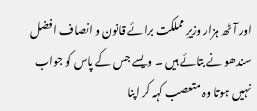اور آٹھ ہزار وزیرِ مملکت برائے قانون و انصاف افضل سندھو نے بتائے ہیں ۔ ویسے جس کے پاس کو جواب نہیں ہوتا وہ متعصب کہہ کر اپنا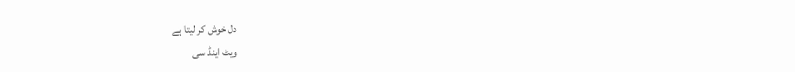دل خوش کر لیتا ہے
ویٹ اینڈ سی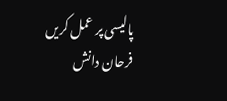پالیسی پر عمل کریں
فرحان دانش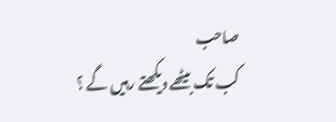صاحب
کب تک بیٹھے دیکھتے رہیں گے ؟